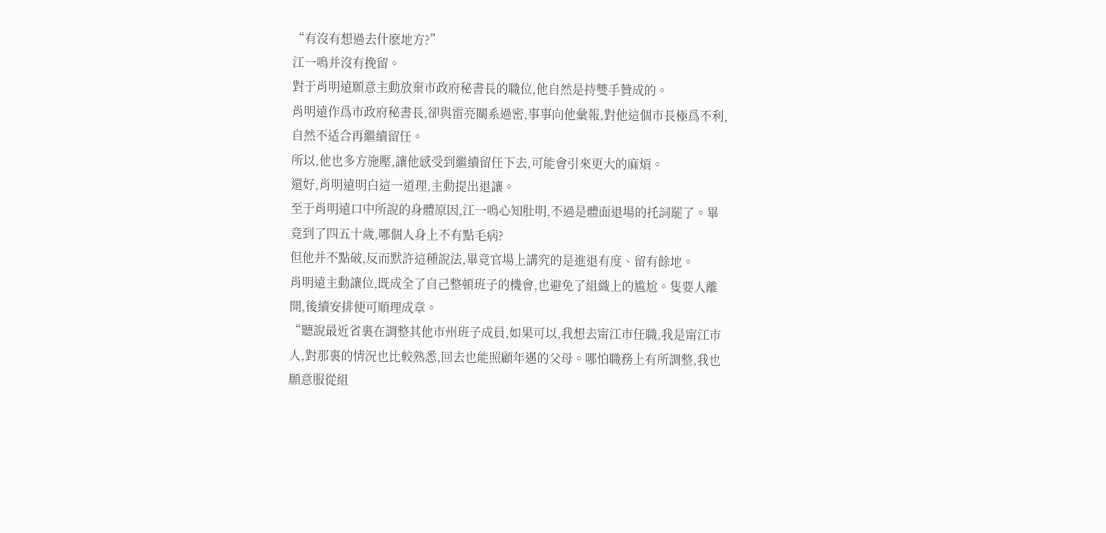“有沒有想過去什麽地方?”
江一鳴并沒有挽留。
對于肖明遠願意主動放棄市政府秘書長的職位,他自然是持雙手贊成的。
肖明遠作爲市政府秘書長,卻與雷亮關系過密,事事向他彙報,對他這個市長極爲不利,自然不适合再繼續留任。
所以,他也多方施壓,讓他感受到繼續留任下去,可能會引來更大的麻煩。
還好,肖明遠明白這一道理,主動提出退讓。
至于肖明遠口中所說的身體原因,江一鳴心知肚明,不過是體面退場的托詞罷了。畢竟到了四五十歲,哪個人身上不有點毛病?
但他并不點破,反而默許這種說法,畢竟官場上講究的是進退有度、留有餘地。
肖明遠主動讓位,既成全了自己整頓班子的機會,也避免了組織上的尴尬。隻要人離開,後續安排便可順理成章。
“聽說最近省裏在調整其他市州班子成員,如果可以,我想去甯江市任職,我是甯江市人,對那裏的情況也比較熟悉,回去也能照顧年邁的父母。哪怕職務上有所調整,我也願意服從組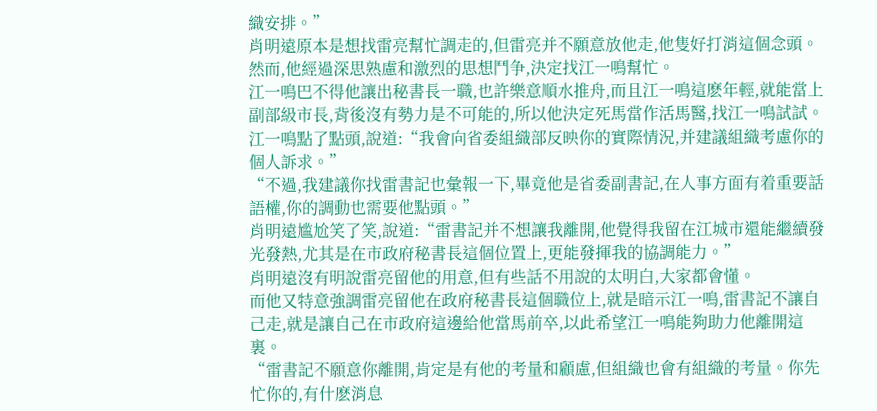織安排。”
肖明遠原本是想找雷亮幫忙調走的,但雷亮并不願意放他走,他隻好打消這個念頭。
然而,他經過深思熟慮和激烈的思想鬥争,決定找江一鳴幫忙。
江一鳴巴不得他讓出秘書長一職,也許樂意順水推舟,而且江一鳴這麽年輕,就能當上副部級市長,背後沒有勢力是不可能的,所以他決定死馬當作活馬醫,找江一鳴試試。
江一鳴點了點頭,說道:“我會向省委組織部反映你的實際情況,并建議組織考慮你的個人訴求。”
“不過,我建議你找雷書記也彙報一下,畢竟他是省委副書記,在人事方面有着重要話語權,你的調動也需要他點頭。”
肖明遠尴尬笑了笑,說道:“雷書記并不想讓我離開,他覺得我留在江城市還能繼續發光發熱,尤其是在市政府秘書長這個位置上,更能發揮我的協調能力。”
肖明遠沒有明說雷亮留他的用意,但有些話不用說的太明白,大家都會懂。
而他又特意強調雷亮留他在政府秘書長這個職位上,就是暗示江一鳴,雷書記不讓自己走,就是讓自己在市政府這邊給他當馬前卒,以此希望江一鳴能夠助力他離開這裏。
“雷書記不願意你離開,肯定是有他的考量和顧慮,但組織也會有組織的考量。你先忙你的,有什麽消息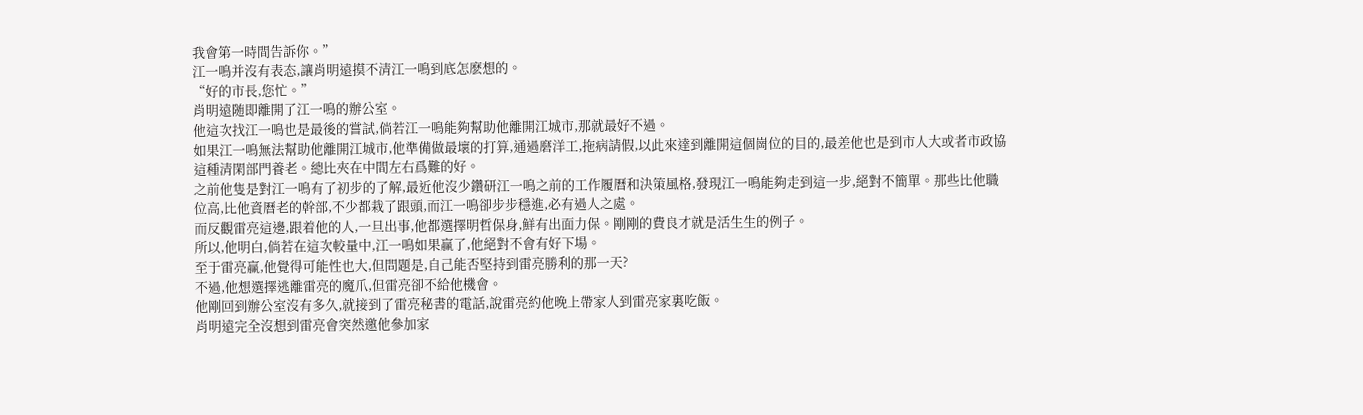我會第一時間告訴你。”
江一鳴并沒有表态,讓肖明遠摸不清江一鳴到底怎麽想的。
“好的市長,您忙。”
肖明遠随即離開了江一鳴的辦公室。
他這次找江一鳴也是最後的嘗試,倘若江一鳴能夠幫助他離開江城市,那就最好不過。
如果江一鳴無法幫助他離開江城市,他準備做最壞的打算,通過磨洋工,拖病請假,以此來達到離開這個崗位的目的,最差他也是到市人大或者市政協這種清閑部門養老。總比夾在中間左右爲難的好。
之前他隻是對江一鳴有了初步的了解,最近他沒少鑽研江一鳴之前的工作履曆和決策風格,發現江一鳴能夠走到這一步,絕對不簡單。那些比他職位高,比他資曆老的幹部,不少都栽了跟頭,而江一鳴卻步步穩進,必有過人之處。
而反觀雷亮這邊,跟着他的人,一旦出事,他都選擇明哲保身,鮮有出面力保。剛剛的費良才就是活生生的例子。
所以,他明白,倘若在這次較量中,江一鳴如果赢了,他絕對不會有好下場。
至于雷亮赢,他覺得可能性也大,但問題是,自己能否堅持到雷亮勝利的那一天?
不過,他想選擇逃離雷亮的魔爪,但雷亮卻不給他機會。
他剛回到辦公室沒有多久,就接到了雷亮秘書的電話,說雷亮約他晚上帶家人到雷亮家裏吃飯。
肖明遠完全沒想到雷亮會突然邀他參加家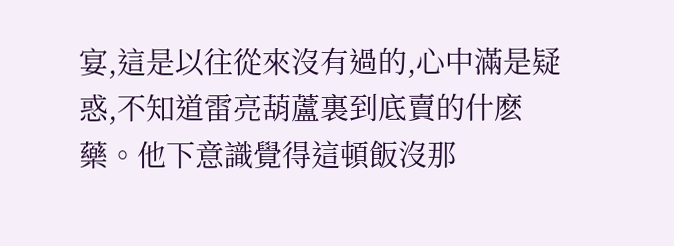宴,這是以往從來沒有過的,心中滿是疑惑,不知道雷亮葫蘆裏到底賣的什麽藥。他下意識覺得這頓飯沒那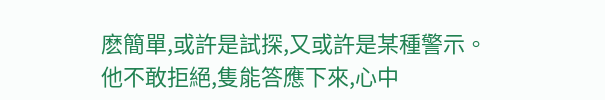麽簡單,或許是試探,又或許是某種警示。
他不敢拒絕,隻能答應下來,心中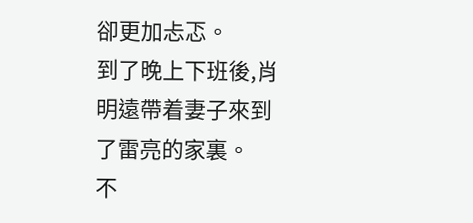卻更加忐忑。
到了晚上下班後,肖明遠帶着妻子來到了雷亮的家裏。
不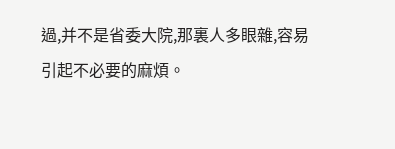過,并不是省委大院,那裏人多眼雜,容易引起不必要的麻煩。